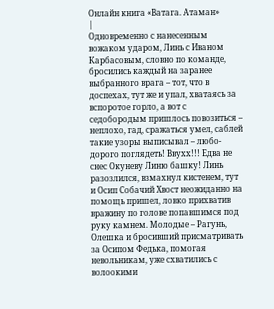Онлайн книга «Ватага. Атаман»
|
Одновременно с нанесенным вожаком ударом, Линь с Иваном Карбасовым, словно по команде, бросились каждый на заранее выбранного врага – тот, что в доспехах, тут же и упал, хватаясь за вспоротое горло, а вот с седобородым пришлось повозиться – неплохо, гад, сражаться умел, саблей такие узоры выписывал – любо-дорого поглядеть! Ввухх!!! Едва не снес Окуневу Линю башку! Линь разозлился, взмахнул кистенем, тут и Осип Собачий Хвост неожиданно на помощь пришел, ловко прихватив вражину по голове попавшимся под руку камнем. Молодые – Рагунь, Олешка и бросивший присматривать за Осипом Федька, помогая невольникам, уже схватились с волоокими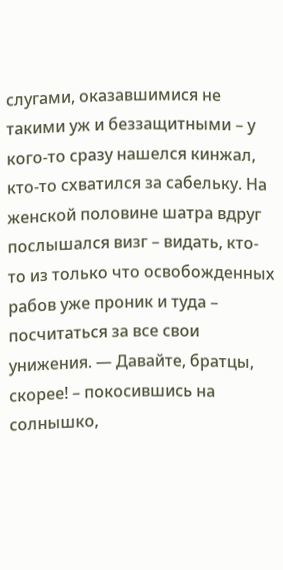слугами, оказавшимися не такими уж и беззащитными – у кого-то сразу нашелся кинжал, кто-то схватился за сабельку. На женской половине шатра вдруг послышался визг – видать, кто-то из только что освобожденных рабов уже проник и туда – посчитаться за все свои унижения. — Давайте, братцы, скорее! – покосившись на солнышко,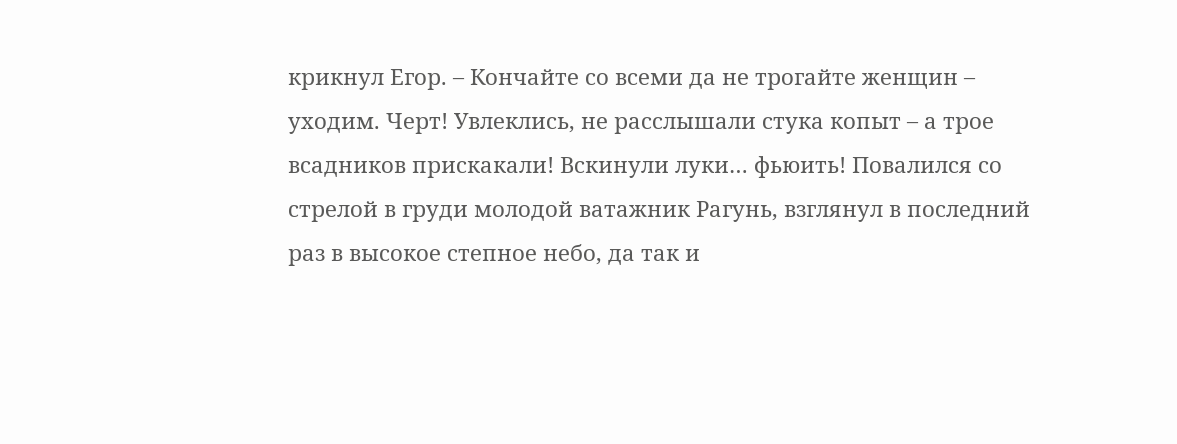крикнул Егор. – Кончайте со всеми да не трогайте женщин – уходим. Черт! Увлеклись, не расслышали стука копыт – а трое всадников прискакали! Вскинули луки… фьюить! Повалился со стрелой в груди молодой ватажник Рагунь, взглянул в последний раз в высокое степное небо, да так и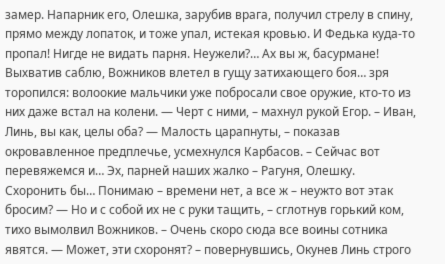замер. Напарник его, Олешка, зарубив врага, получил стрелу в спину, прямо между лопаток, и тоже упал, истекая кровью. И Федька куда-то пропал! Нигде не видать парня. Неужели?… Ах вы ж, басурмане! Выхватив саблю, Вожников влетел в гущу затихающего боя… зря торопился: волоокие мальчики уже побросали свое оружие, кто-то из них даже встал на колени. — Черт с ними, – махнул рукой Егор. – Иван, Линь, вы как, целы оба? — Малость царапнуты, – показав окровавленное предплечье, усмехнулся Карбасов. – Сейчас вот перевяжемся и… Эх, парней наших жалко – Рагуня, Олешку. Схоронить бы… Понимаю – времени нет, а все ж – неужто вот этак бросим? — Но и с собой их не с руки тащить, – сглотнув горький ком, тихо вымолвил Вожников. – Очень скоро сюда все воины сотника явятся. — Может, эти схоронят? – повернувшись, Окунев Линь строго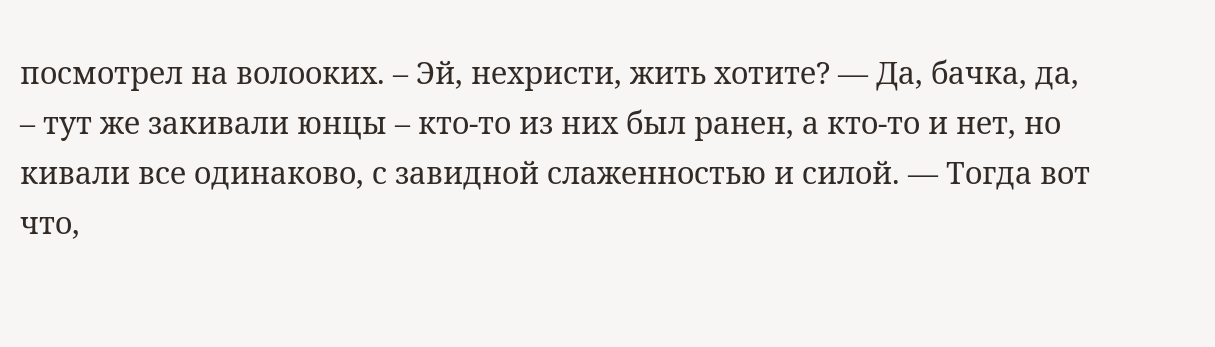посмотрел на волооких. – Эй, нехристи, жить хотите? — Да, бачка, да, – тут же закивали юнцы – кто-то из них был ранен, а кто-то и нет, но кивали все одинаково, с завидной слаженностью и силой. — Тогда вот что,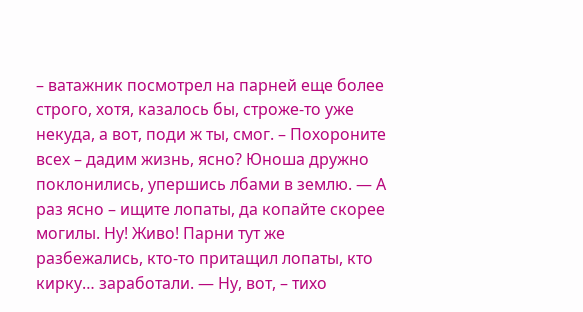– ватажник посмотрел на парней еще более строго, хотя, казалось бы, строже-то уже некуда, а вот, поди ж ты, смог. – Похороните всех – дадим жизнь, ясно? Юноша дружно поклонились, упершись лбами в землю. — А раз ясно – ищите лопаты, да копайте скорее могилы. Ну! Живо! Парни тут же разбежались, кто-то притащил лопаты, кто кирку… заработали. — Ну, вот, – тихо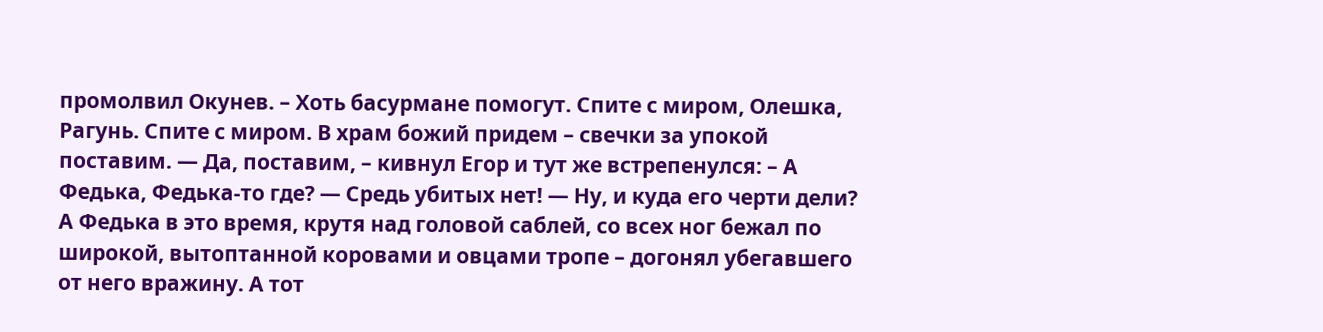промолвил Окунев. – Хоть басурмане помогут. Спите с миром, Олешка, Рагунь. Спите с миром. В храм божий придем – свечки за упокой поставим. — Да, поставим, – кивнул Егор и тут же встрепенулся: – А Федька, Федька-то где? — Средь убитых нет! — Ну, и куда его черти дели? А Федька в это время, крутя над головой саблей, со всех ног бежал по широкой, вытоптанной коровами и овцами тропе – догонял убегавшего от него вражину. А тот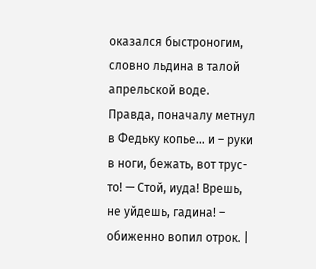оказался быстроногим, словно льдина в талой апрельской воде. Правда, поначалу метнул в Федьку копье… и – руки в ноги, бежать, вот трус-то! — Стой, иуда! Врешь, не уйдешь, гадина! – обиженно вопил отрок. |